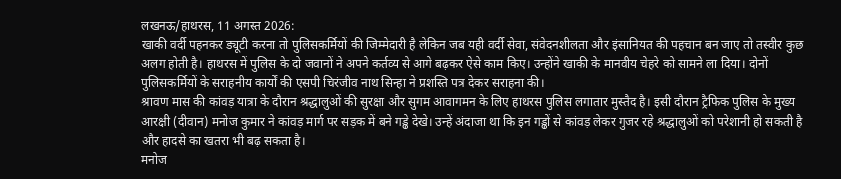लखनऊ/हाथरस, 11 अगस्त 2026:
खाकी वर्दी पहनकर ड्यूटी करना तो पुलिसकर्मियों की जिम्मेदारी है लेकिन जब यही वर्दी सेवा, संवेदनशीलता और इंसानियत की पहचान बन जाए तो तस्वीर कुछ अलग होती है। हाथरस में पुलिस के दो जवानों ने अपने कर्तव्य से आगे बढ़कर ऐसे काम किए। उन्होंने खाकी के मानवीय चेहरे को सामने ला दिया। दोनों पुलिसकर्मियों के सराहनीय कार्यों की एसपी चिरंजीव नाथ सिन्हा ने प्रशस्ति पत्र देकर सराहना की।
श्रावण मास की कांवड़ यात्रा के दौरान श्रद्धालुओं की सुरक्षा और सुगम आवागमन के लिए हाथरस पुलिस लगातार मुस्तैद है। इसी दौरान ट्रैफिक पुलिस के मुख्य आरक्षी (दीवान) मनोज कुमार ने कांवड़ मार्ग पर सड़क में बने गड्ढे देखे। उन्हें अंदाजा था कि इन गड्ढों से कांवड़ लेकर गुजर रहे श्रद्धालुओं को परेशानी हो सकती है और हादसे का खतरा भी बढ़ सकता है।
मनोज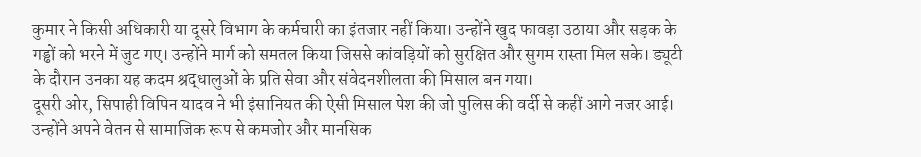कुमार ने किसी अधिकारी या दूसरे विभाग के कर्मचारी का इंतजार नहीं किया। उन्होंने खुद फावड़ा उठाया और सड़क के गड्ढों को भरने में जुट गए। उन्होंने मार्ग को समतल किया जिससे कांवड़ियों को सुरक्षित और सुगम रास्ता मिल सके। ड्यूटी के दौरान उनका यह कदम श्रद्धालुओं के प्रति सेवा और संवेदनशीलता की मिसाल बन गया।
दूसरी ओर, सिपाही विपिन यादव ने भी इंसानियत की ऐसी मिसाल पेश की जो पुलिस की वर्दी से कहीं आगे नजर आई। उन्होंने अपने वेतन से सामाजिक रूप से कमजोर और मानसिक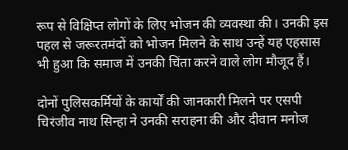रूप से विक्षिप्त लोगों के लिए भोजन की व्यवस्था की। उनकी इस पहल से जरूरतमंदों को भोजन मिलने के साथ उन्हें यह एहसास भी हुआ कि समाज में उनकी चिंता करने वाले लोग मौजूद हैं।

दोनों पुलिसकर्मियों के कार्यों की जानकारी मिलने पर एसपी चिरंजीव नाथ सिन्हा ने उनकी सराहना की और दीवान मनोज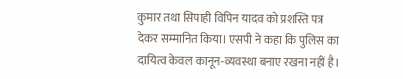कुमार तथा सिपाही विपिन यादव को प्रशस्ति पत्र देकर सम्मानित किया। एसपी ने कहा कि पुलिस का दायित्व केवल कानून-व्यवस्था बनाए रखना नहीं है।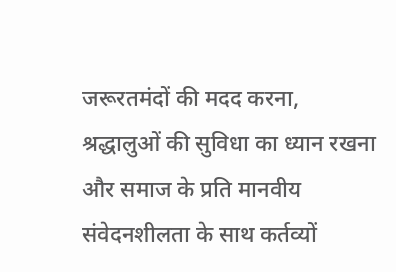जरूरतमंदों की मदद करना, श्रद्धालुओं की सुविधा का ध्यान रखना और समाज के प्रति मानवीय संवेदनशीलता के साथ कर्तव्यों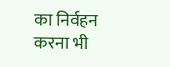का निर्वहन करना भी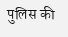पुलिस की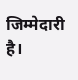जिम्मेदारी है।